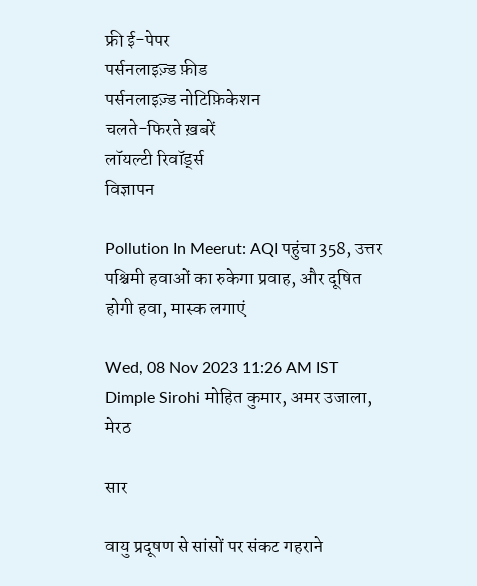फ्री ई-पेपर
पर्सनलाइज़्ड फ़ीड
पर्सनलाइज़्ड नोटिफ़िकेशन
चलते-फिरते ख़बरें
लॉयल्टी रिवॉर्ड्स
विज्ञापन

Pollution In Meerut: AQI पहुंचा 358, उत्तर पश्चिमी हवाओं का रुकेगा प्रवाह, और दूषित होगी हवा, मास्क लगाएं

Wed, 08 Nov 2023 11:26 AM IST
Dimple Sirohi मोहित कुमार, अमर उजाला, मेरठ

सार

वायु प्रदूषण से सांसों पर संकट गहराने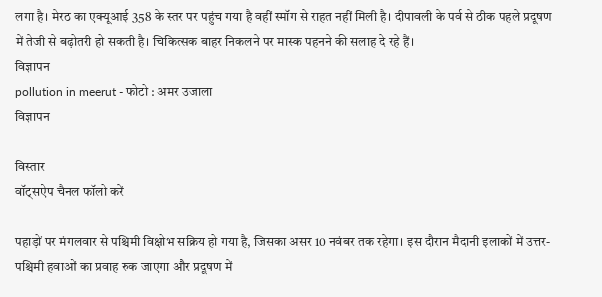लगा है। मेरठ का एक्यूआई 358 के स्तर पर पहुंच गया है वहीं स्मॉग से राहत नहीं मिली है। दीपावली के पर्व से ठीक पहले प्रदूषण में तेजी से बढ़ोतरी हो सकती है। चिकित्सक बाहर निकलने पर मास्क पहनने की सलाह दे रहे हैं।
विज्ञापन
pollution in meerut - फोटो : अमर उजाला
विज्ञापन

विस्तार
वॉट्सऐप चैनल फॉलो करें

पहाड़ों पर मंगलवार से पश्चिमी विक्षोभ सक्रिय हो गया है, जिसका असर 10 नवंबर तक रहेगा। इस दौरान मैदानी इलाकों में उत्तर-पश्चिमी हवाओं का प्रवाह रुक जाएगा और प्रदूषण में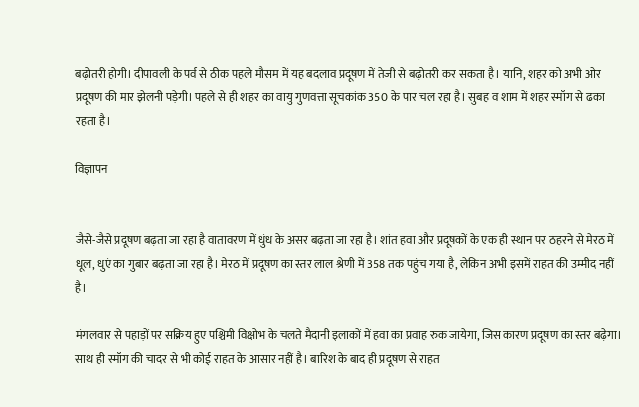बढ़ोतरी होगी। दीपावली के पर्व से ठीक पहले मौसम में यह बदलाव प्रदूषण में तेजी से बढ़ोतरी कर सकता है। यानि, शहर को अभी ओर प्रदूषण की मार झेलनी पड़ेगी। पहले से ही शहर का वायु गुणवत्ता सूचकांक 350 के पार चल रहा है। सुबह व शाम में शहर स्मॉग से ढका रहता है।

विज्ञापन


जैसे-जैसे प्रदूषण बढ़ता जा रहा है वातावरण में धुंध के असर बढ़ता जा रहा है। शांत हवा और प्रदूषकों के एक ही स्थान पर ठहरने से मेरठ में धूल, धुएं का गुबार बढ़ता जा रहा है। मेरठ में प्रदूषण का स्तर लाल श्रेणी में 358 तक पहुंच गया है, लेकिन अभी इसमें राहत की उम्मीद नहीं है।

मंगलवार से पहाड़ों पर सक्रिय हुए पश्चिमी विक्षोभ के चलते मैदानी इलाकों में हवा का प्रवाह रुक जायेगा, जिस कारण प्रदूषण का स्तर बढ़ेगा। साथ ही स्मॉग की चादर से भी कोई राहत के आसार नहीं है। बारिश के बाद ही प्रदूषण से राहत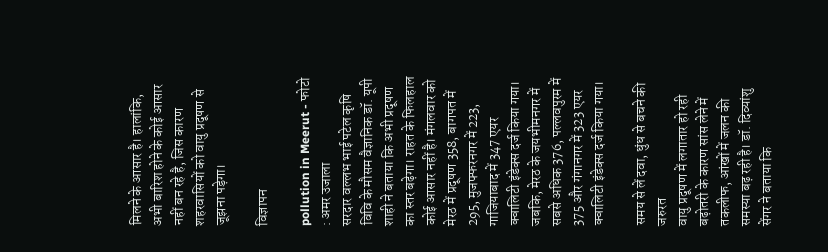मिलने के आसार है। हालांकि, अभी बारिश होने के कोई आसार नहीं बन रहे है, जिस कारण शहरवासियों को वायु प्रदूषण से जूझना पड़ेगा।

विज्ञापन

pollution in Meerut - फोटो : अमर उजाला
सरदार वल्लभ भाई पटेल कृषि विवि के मौसम वैज्ञानिक डॉ. यूपी शाही ने बताया कि अभी प्रदूषण का स्तर बढ़ेगा। राहत के फिलहाल कोई आसार नहीं है। मंगलवार को मेरठ में प्रदूषण 358, बागपत में 295, मुजफ्फरनगर में 223, गाजियाबाद में 347 एयर क्वालिटी इंडेक्स दर्ज किया गया। जबकि, मेरठ के जयभीमनगर में सबसे अधिक 376, पल्लवपुरम में 375 और गंगानगर में 323 एयर क्वालिटी इंडेक्स दर्ज किया गया।

समय से लें दवा, धुंध से बचने की जरुरत
वायु प्रदूषण में लगातार हो रही बढ़ोतरी के कारण सांस लेने में तकलीफ, आंखों में जलन की समस्या बढ़ रही है। डॉ. दिव्यांशु सेंगर ने बताया कि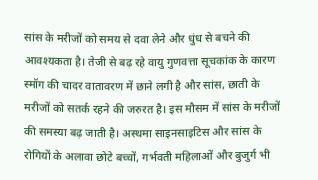सांस के मरीजों को समय से दवा लेने और धुंध से बचने की आवश्यकता है। तेजी से बढ़ रहे वायु गुणवत्ता सूचकांक के कारण स्मॉग की चादर वातावरण में छाने लगी है और सांस, छाती के मरीजों को सतर्क रहने की जरुरत है। इस मौसम में सांस के मरीजों की समस्या बढ़ जाती है। अस्थमा साइनसाइटिस और सांस के रोगियों के अलावा छोटे बच्चों, गर्भवती महिलाओं और बुजुर्ग भी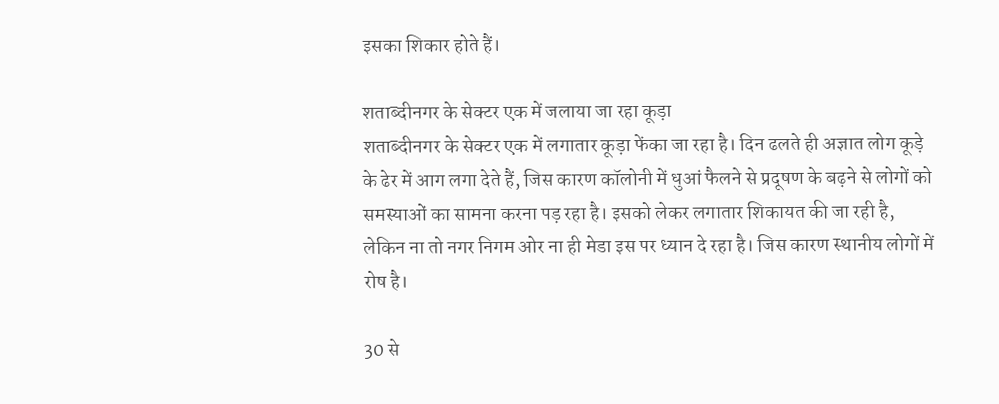इसका शिकार होते हैं।

शताब्दीनगर के सेक्टर एक में जलाया जा रहा कूड़ा
शताब्दीनगर के सेक्टर एक में लगातार कूड़ा फेंका जा रहा है। दिन ढलते ही अज्ञात लोग कूड़े के ढेर में आग लगा देते हैं, जिस कारण कॉलोनी में धुआं फैलने से प्रदूषण के बढ़ने से लोगों को समस्याओं का सामना करना पड़ रहा है। इसको लेकर लगातार शिकायत की जा रही है, लेकिन ना तो नगर निगम ओर ना ही मेडा इस पर ध्यान दे रहा है। जिस कारण स्थानीय लोगों में रोष है।

30 से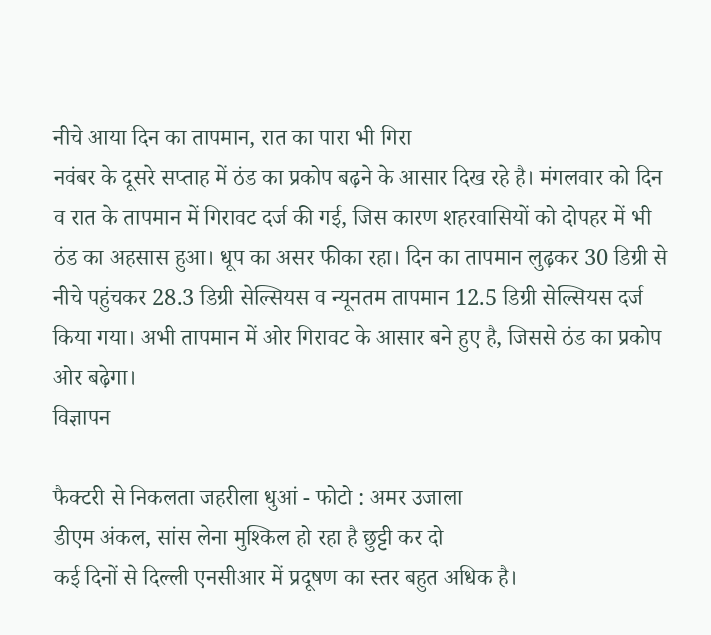नीचे आया दिन का तापमान, रात का पारा भी गिरा
नवंबर के दूसरे सप्ताह में ठंड का प्रकोप बढ़ने के आसार दिख रहे है। मंगलवार को दिन व रात के तापमान में गिरावट दर्ज की गई, जिस कारण शहरवासियों को दोपहर में भी ठंड का अहसास हुआ। धूप का असर फीका रहा। दिन का तापमान लुढ़कर 30 डिग्री से नीचे पहुंचकर 28.3 डिग्री सेल्सियस व न्यूनतम तापमान 12.5 डिग्री सेल्सियस दर्ज किया गया। अभी तापमान में ओर गिरावट के आसार बने हुए है, जिससे ठंड का प्रकोप ओर बढ़ेगा।
विज्ञापन

फैक्टरी से निकलता जहरीला धुआं - फोटो : अमर उजाला
डीएम अंकल, सांस लेना मुश्किल हो रहा है छुट्टी कर दो
कई दिनों से दिल्ली एनसीआर में प्रदूषण का स्तर बहुत अधिक है।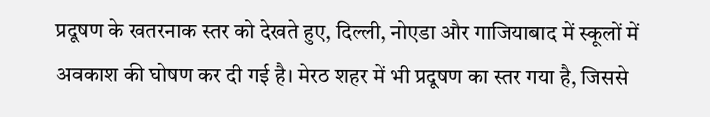प्रदूषण के खतरनाक स्तर को देखते हुए, दिल्ली, नोएडा और गाजियाबाद में स्कूलों में अवकाश की घोषण कर दी गई है। मेरठ शहर में भी प्रदूषण का स्तर गया है, जिससे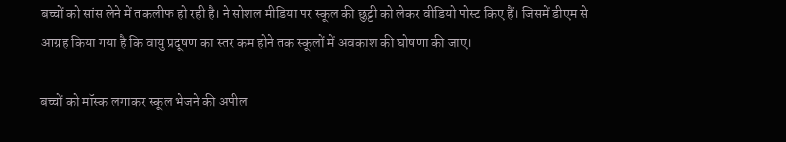बच्चों को सांस लेने में तकलीफ हो रही है। ने सोशल मीडिया पर स्कूल की छुट्टी को लेकर वीडियो पोस्ट किए हैं। जिसमें डीएम से आग्रह किया गया है कि वायु प्रदूषण का स्तर कम होने तक स्कूलों में अवकाश की घोषणा की जाए।

बच्चों को मॉस्क लगाकर स्कूल भेजने की अपील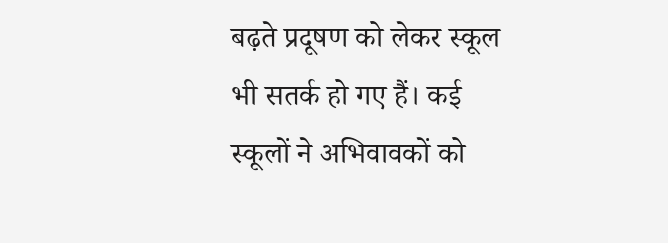बढ़ते प्रदूषण को लेकर स्कूल भी सतर्क हो गए हैं। कई स्कूलों ने अभिवावकों को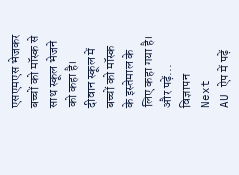एसएमएस भेजकर बच्चों को मॉस्क से साथ स्कूल भेजने को कहा है। दीवान स्कूल में बच्चों को मॉस्क के इस्तेमाल के लिए कहा गया है।
और पढ़ें...
विज्ञापन
Next
AU ऐप में पढ़ें